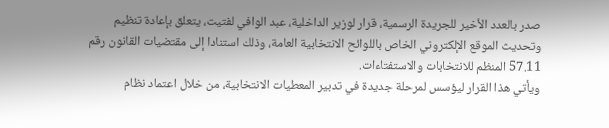صدر بالعدد الأخير للجريدة الرسمية، قرار لوزير الداخلية، عبد الوافي لفتيت، يتعلق بإعادة تنظيم وتحديث الموقع الإلكتروني الخاص باللوائح الانتخابية العامة، وذلك استنادا إلى مقتضيات القانون رقم 57.11 المنظم للانتخابات والاستفتاءات.
ويأتي هذا القرار ليؤسس لمرحلة جديدة في تدبير المعطيات الانتخابية، من خلال اعتماد نظام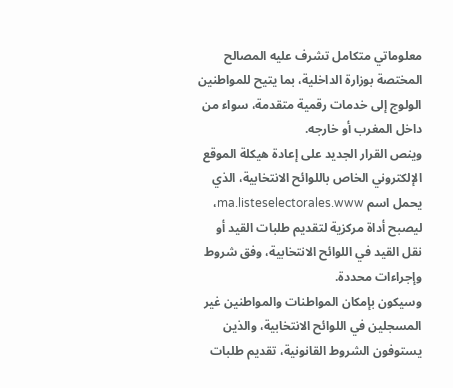معلوماتي متكامل تشرف عليه المصالح المختصة بوزارة الداخلية، بما يتيح للمواطنين الولوج إلى خدمات رقمية متقدمة، سواء من داخل المغرب أو خارجه.
وينص القرار الجديد على إعادة هيكلة الموقع الإلكتروني الخاص باللوائح الانتخابية، الذي يحمل اسم ma.listeselectorales.www، ليصبح أداة مركزية لتقديم طلبات القيد أو نقل القيد في اللوائح الانتخابية، وفق شروط وإجراءات محددة.
وسيكون بإمكان المواطنات والمواطنين غير المسجلين في اللوائح الانتخابية، والذين يستوفون الشروط القانونية، تقديم طلبات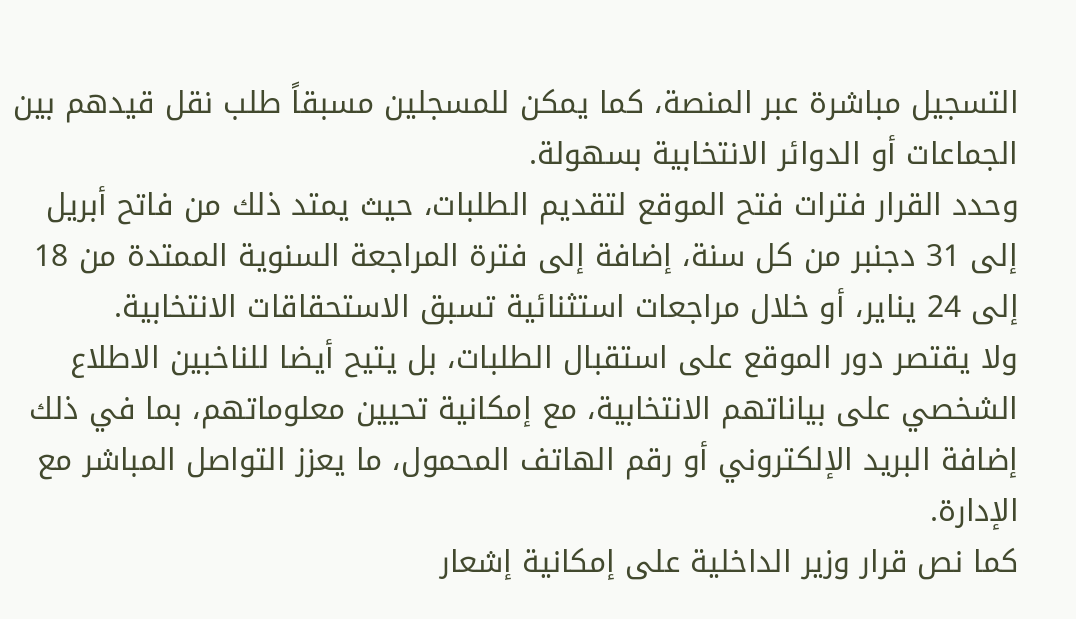التسجيل مباشرة عبر المنصة، كما يمكن للمسجلين مسبقاً طلب نقل قيدهم بين الجماعات أو الدوائر الانتخابية بسهولة.
وحدد القرار فترات فتح الموقع لتقديم الطلبات، حيث يمتد ذلك من فاتح أبريل إلى 31 دجنبر من كل سنة، إضافة إلى فترة المراجعة السنوية الممتدة من 18 إلى 24 يناير، أو خلال مراجعات استثنائية تسبق الاستحقاقات الانتخابية.
ولا يقتصر دور الموقع على استقبال الطلبات، بل يتيح أيضا للناخبين الاطلاع الشخصي على بياناتهم الانتخابية، مع إمكانية تحيين معلوماتهم، بما في ذلك إضافة البريد الإلكتروني أو رقم الهاتف المحمول، ما يعزز التواصل المباشر مع الإدارة.
كما نص قرار وزير الداخلية على إمكانية إشعار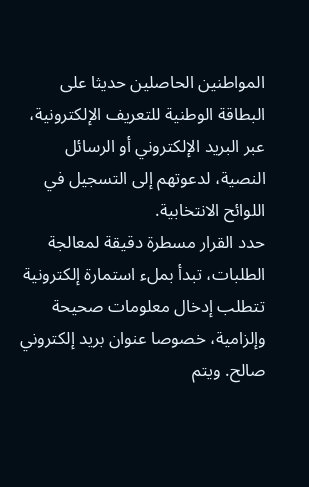المواطنين الحاصلين حديثا على البطاقة الوطنية للتعريف الإلكترونية، عبر البريد الإلكتروني أو الرسائل النصية، لدعوتهم إلى التسجيل في اللوائح الانتخابية.
حدد القرار مسطرة دقيقة لمعالجة الطلبات، تبدأ بملء استمارة إلكترونية تتطلب إدخال معلومات صحيحة وإلزامية، خصوصا عنوان بريد إلكتروني صالح. ويتم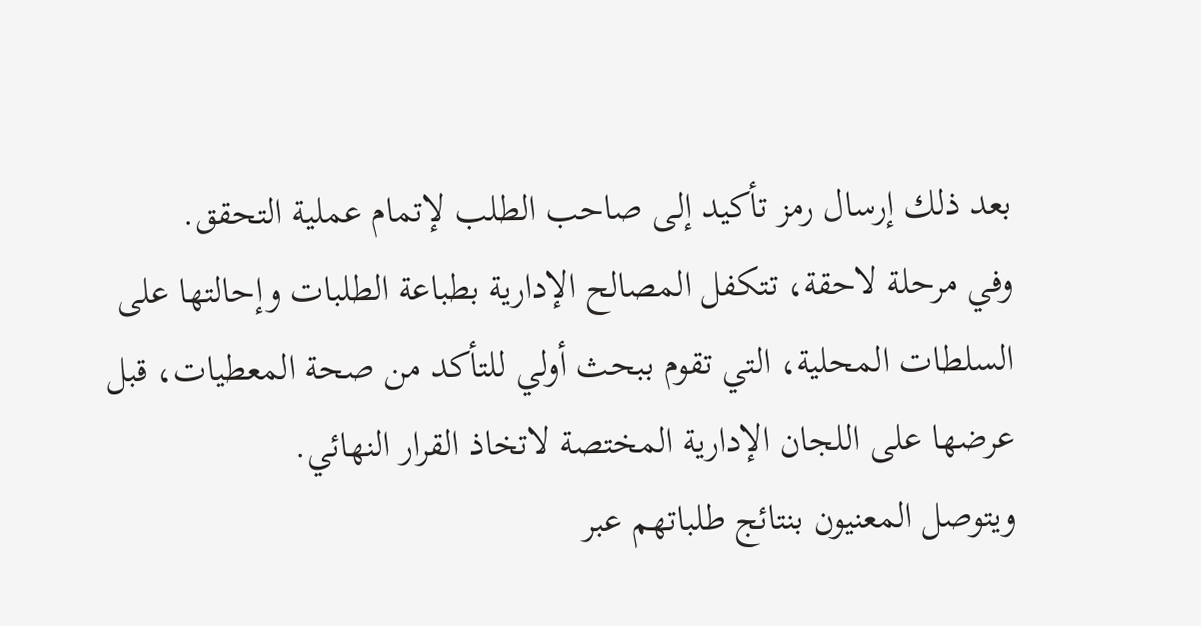بعد ذلك إرسال رمز تأكيد إلى صاحب الطلب لإتمام عملية التحقق.
وفي مرحلة لاحقة، تتكفل المصالح الإدارية بطباعة الطلبات وإحالتها على السلطات المحلية، التي تقوم ببحث أولي للتأكد من صحة المعطيات، قبل عرضها على اللجان الإدارية المختصة لاتخاذ القرار النهائي.
ويتوصل المعنيون بنتائج طلباتهم عبر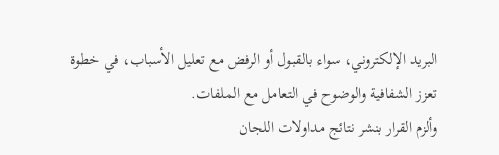البريد الإلكتروني، سواء بالقبول أو الرفض مع تعليل الأسباب، في خطوة تعزز الشفافية والوضوح في التعامل مع الملفات.
وألزم القرار بنشر نتائج مداولات اللجان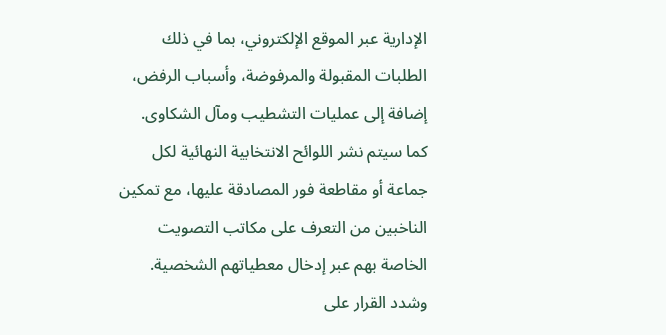الإدارية عبر الموقع الإلكتروني، بما في ذلك الطلبات المقبولة والمرفوضة، وأسباب الرفض، إضافة إلى عمليات التشطيب ومآل الشكاوى.
كما سيتم نشر اللوائح الانتخابية النهائية لكل جماعة أو مقاطعة فور المصادقة عليها، مع تمكين الناخبين من التعرف على مكاتب التصويت الخاصة بهم عبر إدخال معطياتهم الشخصية.
وشدد القرار على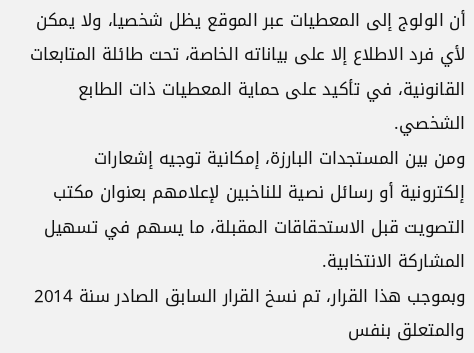أن الولوج إلى المعطيات عبر الموقع يظل شخصيا، ولا يمكن لأي فرد الاطلاع إلا على بياناته الخاصة، تحت طائلة المتابعات القانونية، في تأكيد على حماية المعطيات ذات الطابع الشخصي.
ومن بين المستجدات البارزة، إمكانية توجيه إشعارات إلكترونية أو رسائل نصية للناخبين لإعلامهم بعنوان مكتب التصويت قبل الاستحقاقات المقبلة، ما يسهم في تسهيل المشاركة الانتخابية.
وبموجب هذا القرار، تم نسخ القرار السابق الصادر سنة 2014 والمتعلق بنفس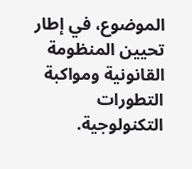الموضوع، في إطار تحيين المنظومة القانونية ومواكبة التطورات التكنولوجية.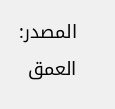المصدر:
العمق